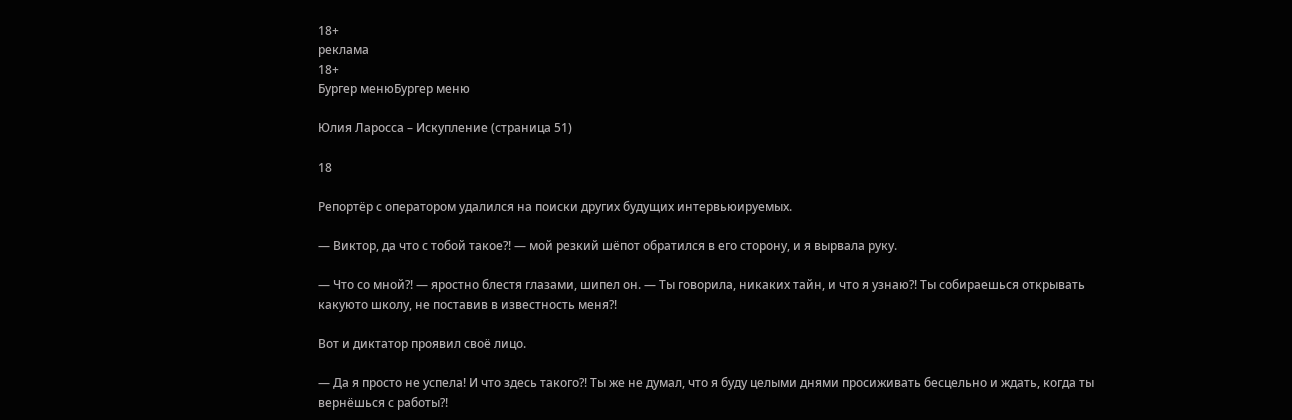18+
реклама
18+
Бургер менюБургер меню

Юлия Ларосса – Искупление (страница 51)

18

Репортёр с оператором удалился на поиски других будущих интервьюируемых.

— Виктор, да что с тобой такое?! — мой резкий шёпот обратился в его сторону, и я вырвала руку.

— Что со мной?! — яростно блестя глазами, шипел он. — Ты говорила, никаких тайн, и что я узнаю?! Ты собираешься открывать какуюто школу, не поставив в известность меня?!

Вот и диктатор проявил своё лицо.

— Да я просто не успела! И что здесь такого?! Ты же не думал, что я буду целыми днями просиживать бесцельно и ждать, когда ты вернёшься с работы?!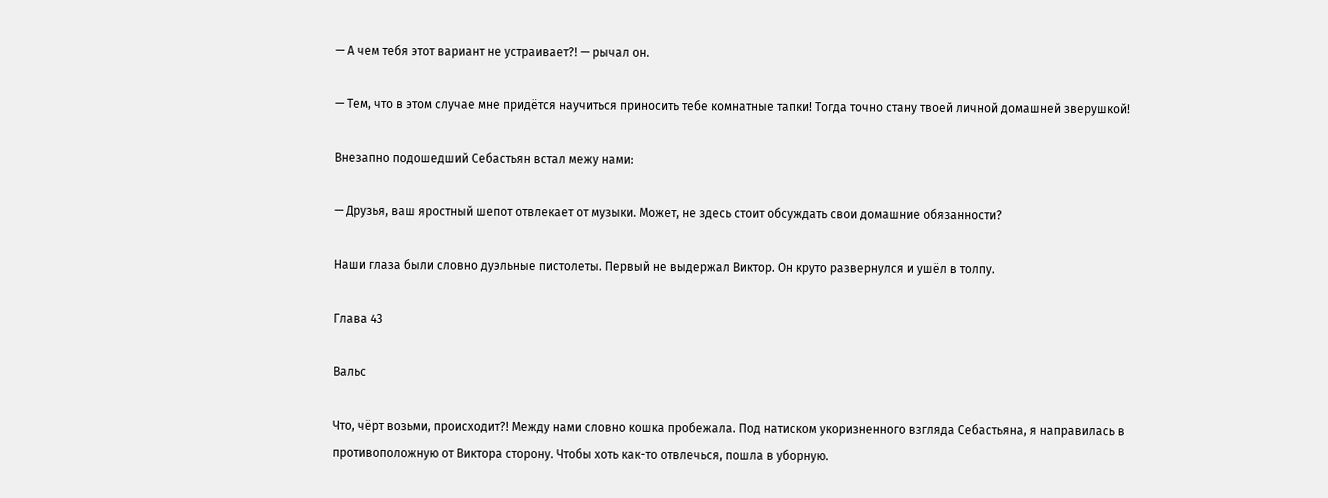— А чем тебя этот вариант не устраивает?! — рычал он.

— Тем, что в этом случае мне придётся научиться приносить тебе комнатные тапки! Тогда точно стану твоей личной домашней зверушкой!

Внезапно подошедший Себастьян встал межу нами:

— Друзья, ваш яростный шепот отвлекает от музыки. Может, не здесь стоит обсуждать свои домашние обязанности?

Наши глаза были словно дуэльные пистолеты. Первый не выдержал Виктор. Он круто развернулся и ушёл в толпу.

Глава 43

Вальс

Что, чёрт возьми, происходит?! Между нами словно кошка пробежала. Под натиском укоризненного взгляда Себастьяна, я направилась в противоположную от Виктора сторону. Чтобы хоть как-то отвлечься, пошла в уборную.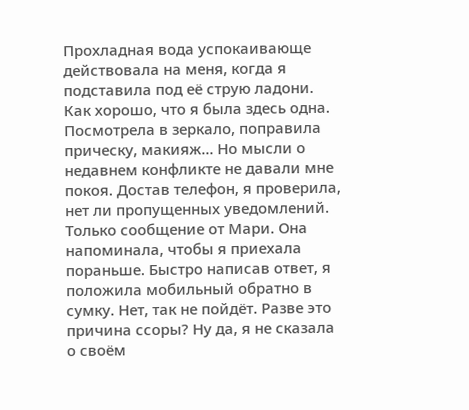Прохладная вода успокаивающе действовала на меня, когда я подставила под её струю ладони. Как хорошо, что я была здесь одна. Посмотрела в зеркало, поправила прическу, макияж… Но мысли о недавнем конфликте не давали мне покоя. Достав телефон, я проверила, нет ли пропущенных уведомлений. Только сообщение от Мари. Она напоминала, чтобы я приехала пораньше. Быстро написав ответ, я положила мобильный обратно в сумку. Нет, так не пойдёт. Разве это причина ссоры? Ну да, я не сказала о своём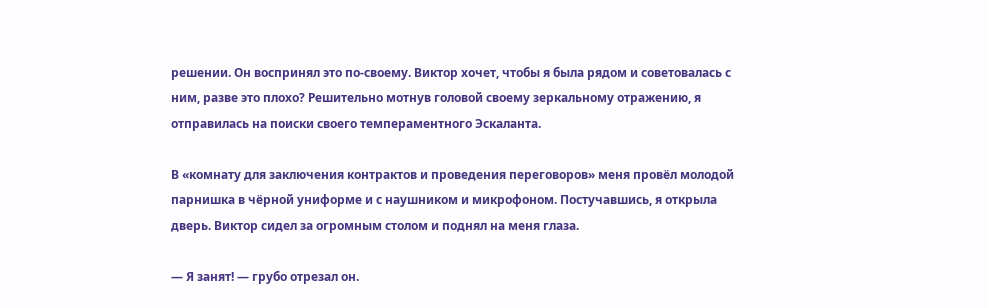решении. Он воспринял это по-своему. Виктор хочет, чтобы я была рядом и советовалась с ним, разве это плохо? Решительно мотнув головой своему зеркальному отражению, я отправилась на поиски своего темпераментного Эскаланта.

В «комнату для заключения контрактов и проведения переговоров» меня провёл молодой парнишка в чёрной униформе и с наушником и микрофоном. Постучавшись, я открыла дверь. Виктор сидел за огромным столом и поднял на меня глаза.

— Я занят! — грубо отрезал он.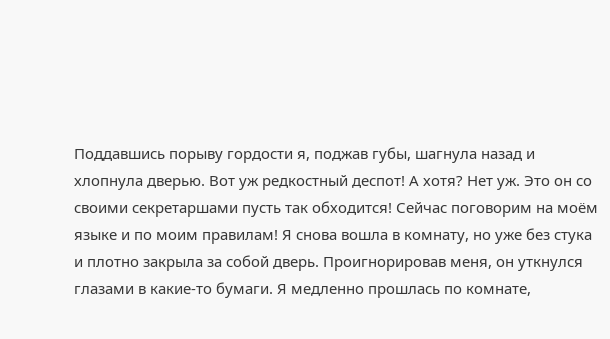Поддавшись порыву гордости я, поджав губы, шагнула назад и хлопнула дверью. Вот уж редкостный деспот! А хотя? Нет уж. Это он со своими секретаршами пусть так обходится! Сейчас поговорим на моём языке и по моим правилам! Я снова вошла в комнату, но уже без стука и плотно закрыла за собой дверь. Проигнорировав меня, он уткнулся глазами в какие-то бумаги. Я медленно прошлась по комнате,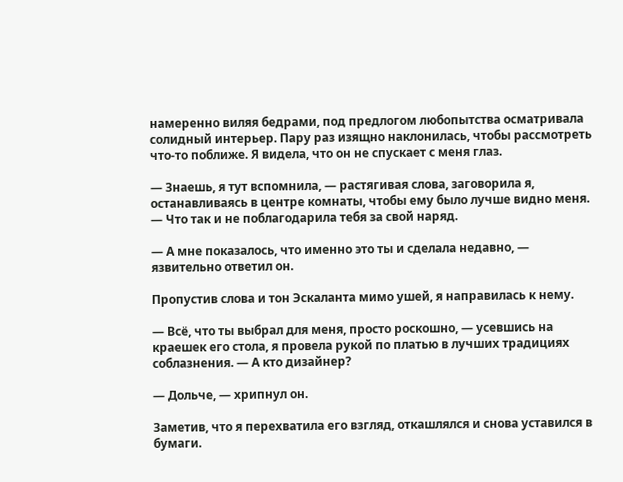намеренно виляя бедрами, под предлогом любопытства осматривала солидный интерьер. Пару раз изящно наклонилась, чтобы рассмотреть что-то поближе. Я видела, что он не спускает с меня глаз.

— Знаешь, я тут вспомнила, — растягивая слова, заговорила я, останавливаясь в центре комнаты, чтобы ему было лучше видно меня. — Что так и не поблагодарила тебя за свой наряд.

— А мне показалось, что именно это ты и сделала недавно, — язвительно ответил он.

Пропустив слова и тон Эскаланта мимо ушей, я направилась к нему.

— Всё, что ты выбрал для меня, просто роскошно, — усевшись на краешек его стола, я провела рукой по платью в лучших традициях соблазнения. — А кто дизайнер?

— Дольче, — хрипнул он.

Заметив, что я перехватила его взгляд, откашлялся и снова уставился в бумаги.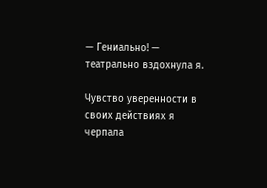— Гениально! — театрально вздохнула я.

Чувство уверенности в своих действиях я черпала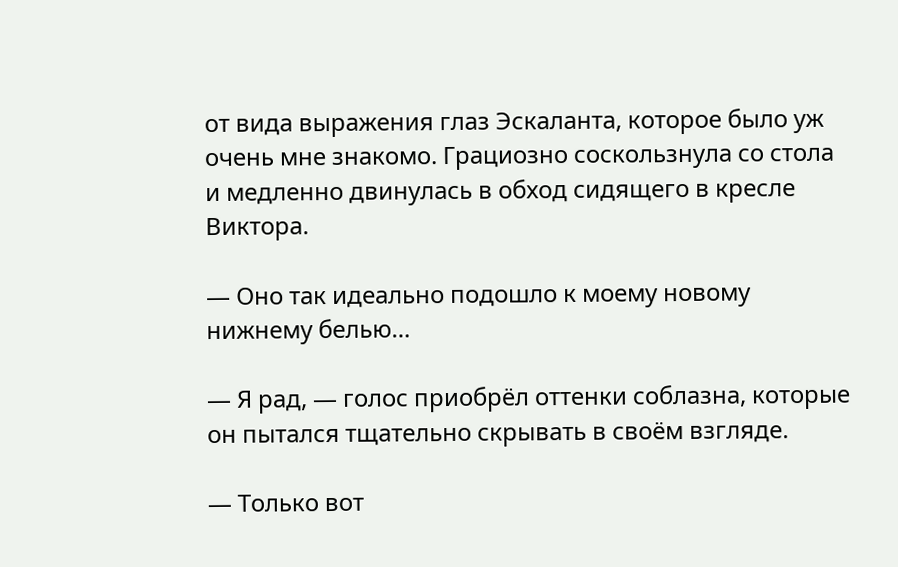от вида выражения глаз Эскаланта, которое было уж очень мне знакомо. Грациозно соскользнула со стола и медленно двинулась в обход сидящего в кресле Виктора.

— Оно так идеально подошло к моему новому нижнему белью…

— Я рад, — голос приобрёл оттенки соблазна, которые он пытался тщательно скрывать в своём взгляде.

— Только вот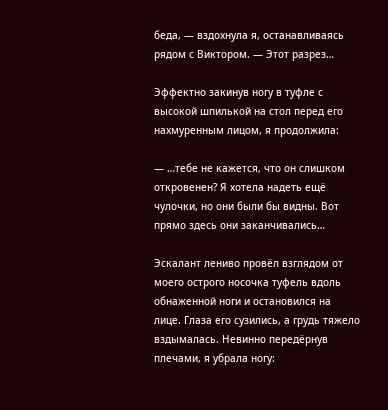беда, — вздохнула я, останавливаясь рядом с Виктором. — Этот разрез…

Эффектно закинув ногу в туфле с высокой шпилькой на стол перед его нахмуренным лицом, я продолжила:

— …тебе не кажется, что он слишком откровенен? Я хотела надеть ещё чулочки, но они были бы видны. Вот прямо здесь они заканчивались…

Эскалант лениво провёл взглядом от моего острого носочка туфель вдоль обнаженной ноги и остановился на лице. Глаза его сузились, а грудь тяжело вздымалась. Невинно передёрнув плечами, я убрала ногу: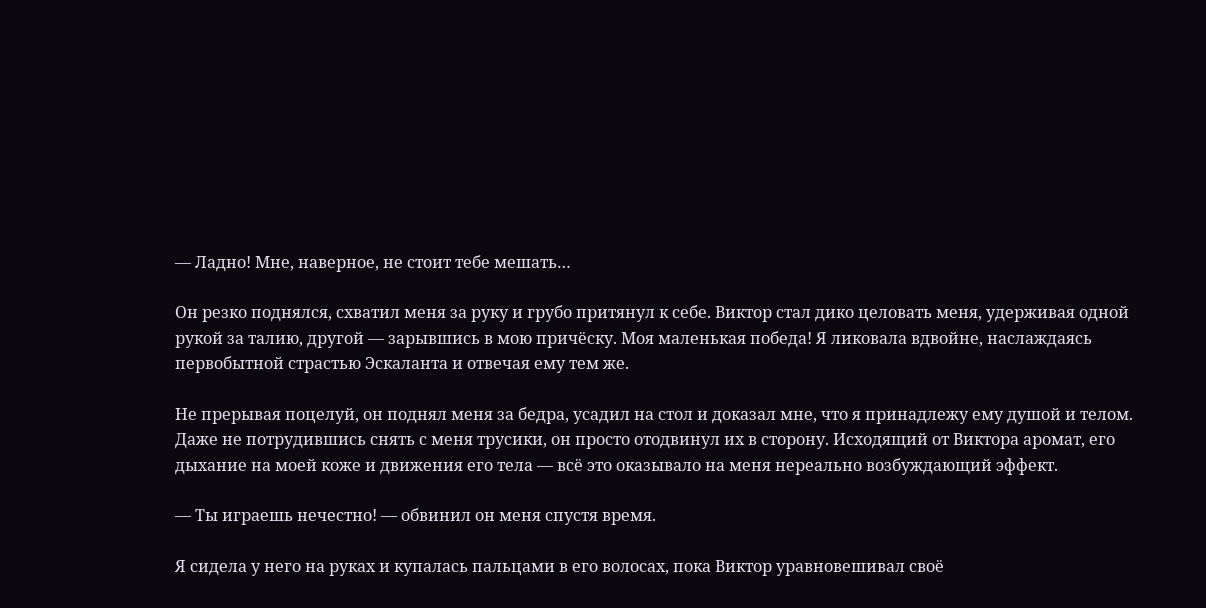— Ладно! Мне, наверное, не стоит тебе мешать…

Он резко поднялся, схватил меня за руку и грубо притянул к себе. Виктор стал дико целовать меня, удерживая одной рукой за талию, другой — зарывшись в мою причёску. Моя маленькая победа! Я ликовала вдвойне, наслаждаясь первобытной страстью Эскаланта и отвечая ему тем же.

Не прерывая поцелуй, он поднял меня за бедра, усадил на стол и доказал мне, что я принадлежу ему душой и телом. Даже не потрудившись снять с меня трусики, он просто отодвинул их в сторону. Исходящий от Виктора аромат, его дыхание на моей коже и движения его тела — всё это оказывало на меня нереально возбуждающий эффект.

— Ты играешь нечестно! — обвинил он меня спустя время.

Я сидела у него на руках и купалась пальцами в его волосах, пока Виктор уравновешивал своё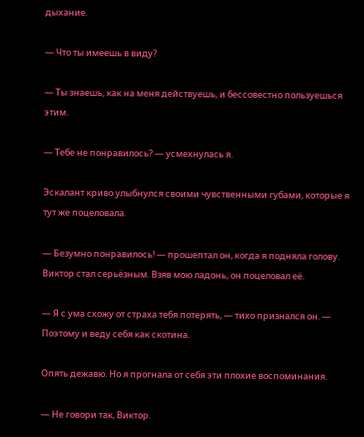дыхание.

— Что ты имеешь в виду?

— Ты знаешь, как на меня действуешь, и бессовестно пользуешься этим.

— Тебе не понравилось? — усмехнулась я.

Эскалант криво улыбнулся своими чувственными губами, которые я тут же поцеловала.

— Безумно понравилось! — прошептал он, когда я подняла голову. Виктор стал серьёзным. Взяв мою ладонь, он поцеловал её.

— Я с ума схожу от страха тебя потерять, — тихо признался он. — Поэтому и веду себя как скотина.

Опять дежавю. Но я прогнала от себя эти плохие воспоминания.

— Не говори так, Виктор.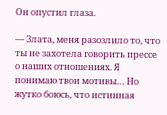Он опустил глаза.

— Злата, меня разозлило то, что ты не захотела говорить прессе о наших отношениях. Я понимаю твои мотивы… Но жутко боюсь, что истинная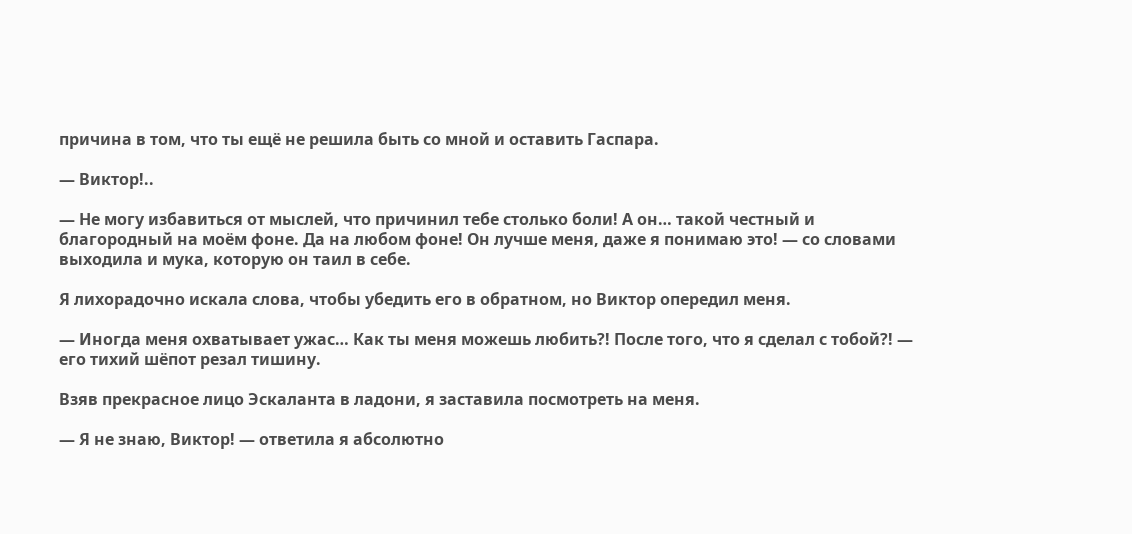причина в том, что ты ещё не решила быть со мной и оставить Гаспара.

— Виктор!..

— Не могу избавиться от мыслей, что причинил тебе столько боли! А он… такой честный и благородный на моём фоне. Да на любом фоне! Он лучше меня, даже я понимаю это! — со словами выходила и мука, которую он таил в себе.

Я лихорадочно искала слова, чтобы убедить его в обратном, но Виктор опередил меня.

— Иногда меня охватывает ужас… Как ты меня можешь любить?! После того, что я сделал с тобой?! — его тихий шёпот резал тишину.

Взяв прекрасное лицо Эскаланта в ладони, я заставила посмотреть на меня.

— Я не знаю, Виктор! — ответила я абсолютно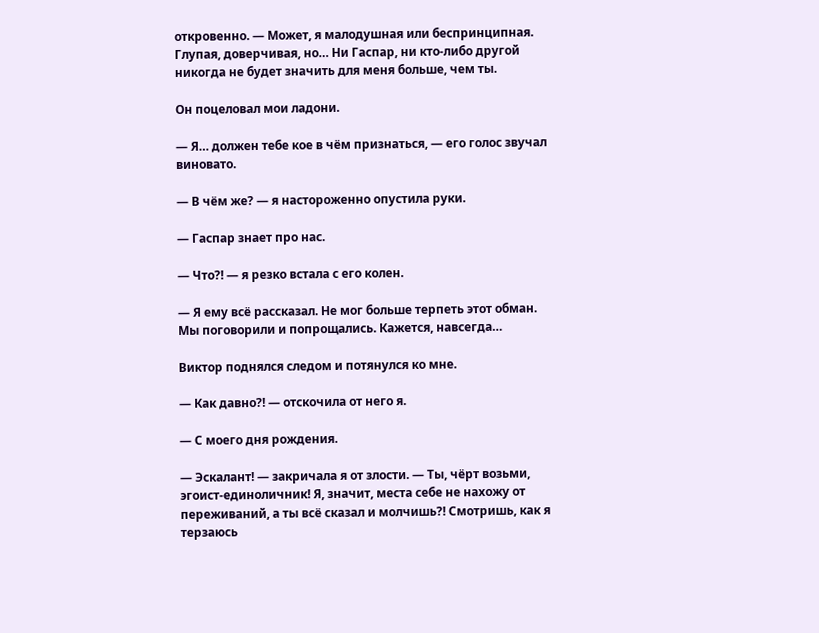откровенно. — Может, я малодушная или беспринципная. Глупая, доверчивая, но… Ни Гаспар, ни кто-либо другой никогда не будет значить для меня больше, чем ты.

Он поцеловал мои ладони.

— Я… должен тебе кое в чём признаться, — его голос звучал виновато.

— В чём же? — я настороженно опустила руки.

— Гаспар знает про нас.

— Что?! — я резко встала с его колен.

— Я ему всё рассказал. Не мог больше терпеть этот обман. Мы поговорили и попрощались. Кажется, навсегда…

Виктор поднялся следом и потянулся ко мне.

— Как давно?! — отскочила от него я.

— С моего дня рождения.

— Эскалант! — закричала я от злости. — Ты, чёрт возьми, эгоист-единоличник! Я, значит, места себе не нахожу от переживаний, а ты всё сказал и молчишь?! Смотришь, как я терзаюсь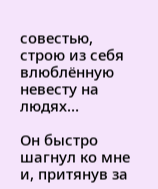совестью, строю из себя влюблённую невесту на людях…

Он быстро шагнул ко мне и, притянув за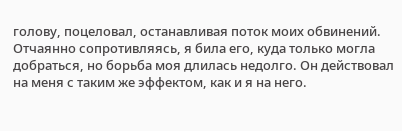голову, поцеловал, останавливая поток моих обвинений. Отчаянно сопротивляясь, я била его, куда только могла добраться, но борьба моя длилась недолго. Он действовал на меня с таким же эффектом, как и я на него.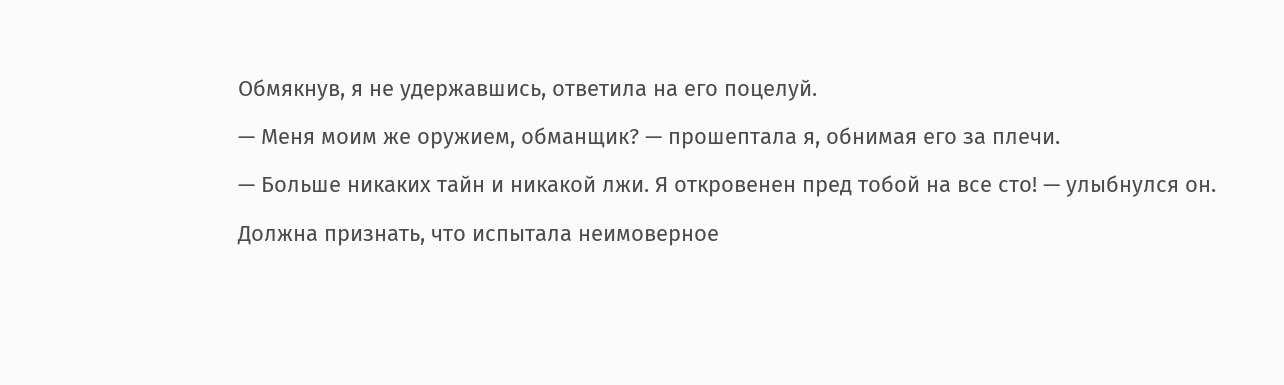Обмякнув, я не удержавшись, ответила на его поцелуй.

— Меня моим же оружием, обманщик? — прошептала я, обнимая его за плечи.

— Больше никаких тайн и никакой лжи. Я откровенен пред тобой на все сто! — улыбнулся он.

Должна признать, что испытала неимоверное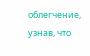облегчение, узнав, что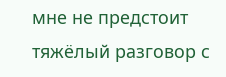мне не предстоит тяжёлый разговор с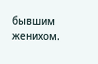бывшим женихом.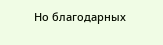Но благодарных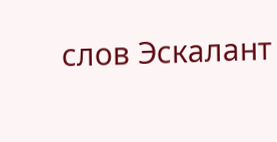слов Эскалант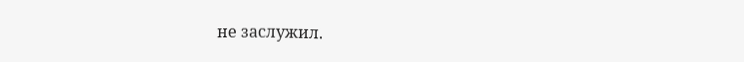не заслужил.